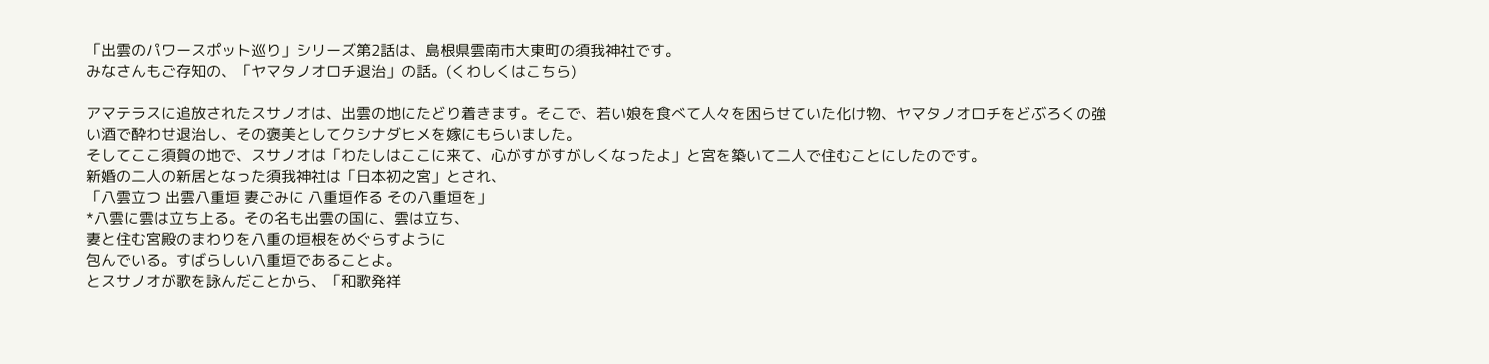「出雲のパワースポット巡り」シリーズ第2話は、島根県雲南市大東町の須我神社です。
みなさんもご存知の、「ヤマタノオロチ退治」の話。(くわしくはこちら)

アマテラスに追放されたスサノオは、出雲の地にたどり着きます。そこで、若い娘を食べて人々を困らせていた化け物、ヤマタノオロチをどぶろくの強い酒で酔わせ退治し、その褒美としてクシナダヒメを嫁にもらいました。
そしてここ須賀の地で、スサノオは「わたしはここに来て、心がすがすがしくなったよ」と宮を築いて二人で住むことにしたのです。
新婚の二人の新居となった須我神社は「日本初之宮」とされ、
「八雲立つ 出雲八重垣 妻ごみに 八重垣作る その八重垣を」
*八雲に雲は立ち上る。その名も出雲の国に、雲は立ち、
妻と住む宮殿のまわりを八重の垣根をめぐらすように
包んでいる。すばらしい八重垣であることよ。
とスサノオが歌を詠んだことから、「和歌発祥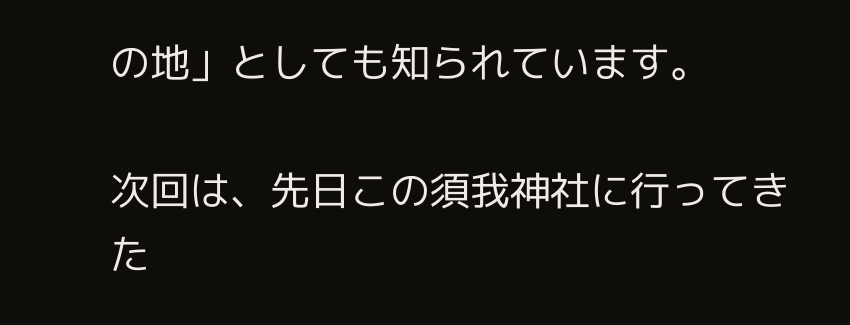の地」としても知られています。

次回は、先日この須我神社に行ってきた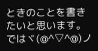ときのことを書きたいと思います。
ではヾ(@^▽^@)ノ